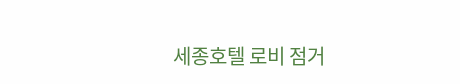세종호텔 로비 점거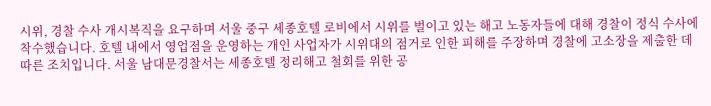시위, 경찰 수사 개시복직을 요구하며 서울 중구 세종호텔 로비에서 시위를 벌이고 있는 해고 노동자들에 대해 경찰이 정식 수사에 착수했습니다. 호텔 내에서 영업점을 운영하는 개인 사업자가 시위대의 점거로 인한 피해를 주장하며 경찰에 고소장을 제출한 데 따른 조치입니다. 서울 남대문경찰서는 세종호텔 정리해고 철회를 위한 공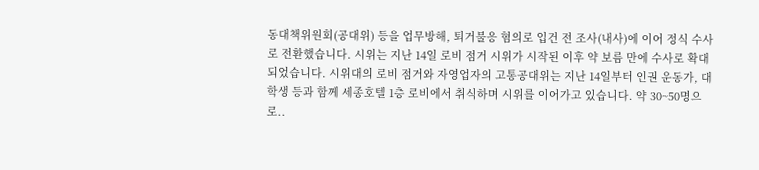동대책위원회(공대위) 등을 업무방해, 퇴거불응 혐의로 입건 전 조사(내사)에 이어 정식 수사로 전환했습니다. 시위는 지난 14일 로비 점거 시위가 시작된 이후 약 보름 만에 수사로 확대되었습니다. 시위대의 로비 점거와 자영업자의 고통공대위는 지난 14일부터 인권 운동가, 대학생 등과 함께 세종호텔 1층 로비에서 취식하며 시위를 이어가고 있습니다. 약 30~50명으로..